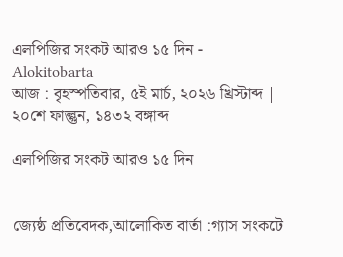এলপিজির সংকট আরও ১৫ দিন - Alokitobarta
আজ : বৃহস্পতিবার, ৫ই মার্চ, ২০২৬ খ্রিস্টাব্দ | ২০শে ফাল্গুন, ১৪৩২ বঙ্গাব্দ

এলপিজির সংকট আরও ১৫ দিন


জ্যেষ্ঠ প্রতিবেদক,আলোকিত বার্তা :গ্যাস সংকটে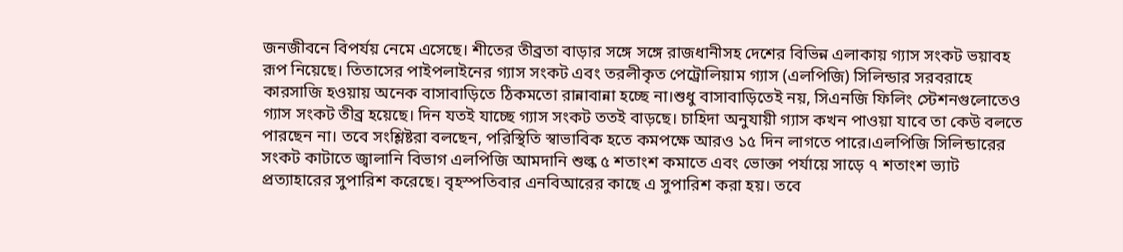জনজীবনে বিপর্যয় নেমে এসেছে। শীতের তীব্রতা বাড়ার সঙ্গে সঙ্গে রাজধানীসহ দেশের বিভিন্ন এলাকায় গ্যাস সংকট ভয়াবহ রূপ নিয়েছে। তিতাসের পাইপলাইনের গ্যাস সংকট এবং তরলীকৃত পেট্রোলিয়াম গ্যাস (এলপিজি) সিলিন্ডার সরবরাহে কারসাজি হওয়ায় অনেক বাসাবাড়িতে ঠিকমতো রান্নাবান্না হচ্ছে না।শুধু বাসাবাড়িতেই নয়, সিএনজি ফিলিং স্টেশনগুলোতেও গ্যাস সংকট তীব্র হয়েছে। দিন যতই যাচ্ছে গ্যাস সংকট ততই বাড়ছে। চাহিদা অনুযায়ী গ্যাস কখন পাওয়া যাবে তা কেউ বলতে পারছেন না। তবে সংশ্লিষ্টরা বলছেন, পরিস্থিতি স্বাভাবিক হতে কমপক্ষে আরও ১৫ দিন লাগতে পারে।এলপিজি সিলিন্ডারের সংকট কাটাতে জ্বালানি বিভাগ এলপিজি আমদানি শুল্ক ৫ শতাংশ কমাতে এবং ভোক্তা পর্যায়ে সাড়ে ৭ শতাংশ ভ্যাট প্রত্যাহারের সুপারিশ করেছে। বৃহস্পতিবার এনবিআরের কাছে এ সুপারিশ করা হয়। তবে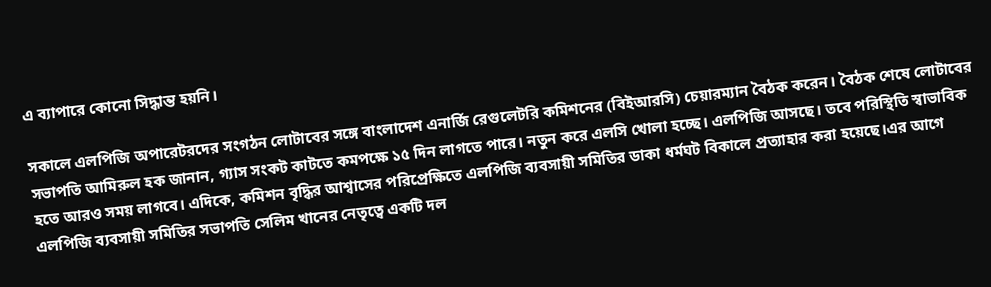এ ব্যাপারে কোনো সিদ্ধান্ত হয়নি।

সকালে এলপিজি অপারেটরদের সংগঠন লোটাবের সঙ্গে বাংলাদেশ এনার্জি রেগুলেটরি কমিশনের (বিইআরসি) চেয়ারম্যান বৈঠক করেন। বৈঠক শেষে লোটাবের সভাপতি আমিরুল হক জানান, গ্যাস সংকট কাটতে কমপক্ষে ১৫ দিন লাগতে পারে। নতুন করে এলসি খোলা হচ্ছে। এলপিজি আসছে। তবে পরিস্থিতি স্বাভাবিক হতে আরও সময় লাগবে। এদিকে, কমিশন বৃদ্ধির আশ্বাসের পরিপ্রেক্ষিতে এলপিজি ব্যবসায়ী সমিতির ডাকা ধর্মঘট বিকালে প্রত্যাহার করা হয়েছে।এর আগে এলপিজি ব্যবসায়ী সমিতির সভাপতি সেলিম খানের নেতৃত্বে একটি দল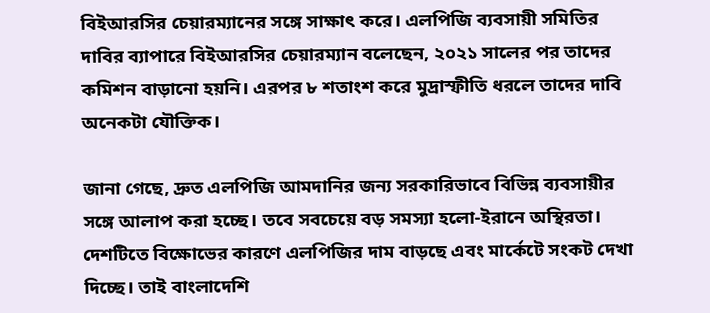বিইআরসির চেয়ারম্যানের সঙ্গে সাক্ষাৎ করে। এলপিজি ব্যবসায়ী সমিতির দাবির ব্যাপারে বিইআরসির চেয়ারম্যান বলেছেন, ২০২১ সালের পর তাদের কমিশন বাড়ানো হয়নি। এরপর ৮ শতাংশ করে মুদ্রাস্ফীতি ধরলে তাদের দাবি অনেকটা যৌক্তিক।

জানা গেছে, দ্রুত এলপিজি আমদানির জন্য সরকারিভাবে বিভিন্ন ব্যবসায়ীর সঙ্গে আলাপ করা হচ্ছে। তবে সবচেয়ে বড় সমস্যা হলো-ইরানে অস্থিরতা। দেশটিতে বিক্ষোভের কারণে এলপিজির দাম বাড়ছে এবং মার্কেটে সংকট দেখা দিচ্ছে। তাই বাংলাদেশি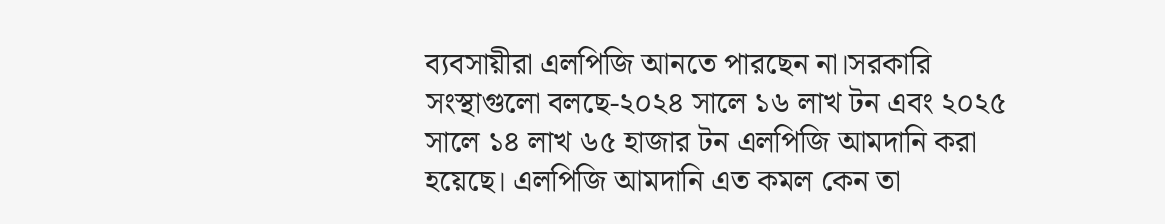ব্যবসায়ীরা এলপিজি আনতে পারছেন না।সরকারি সংস্থাগুলো বলছে-২০২৪ সালে ১৬ লাখ টন এবং ২০২৫ সালে ১৪ লাখ ৬৫ হাজার টন এলপিজি আমদানি করা হয়েছে। এলপিজি আমদানি এত কমল কেন তা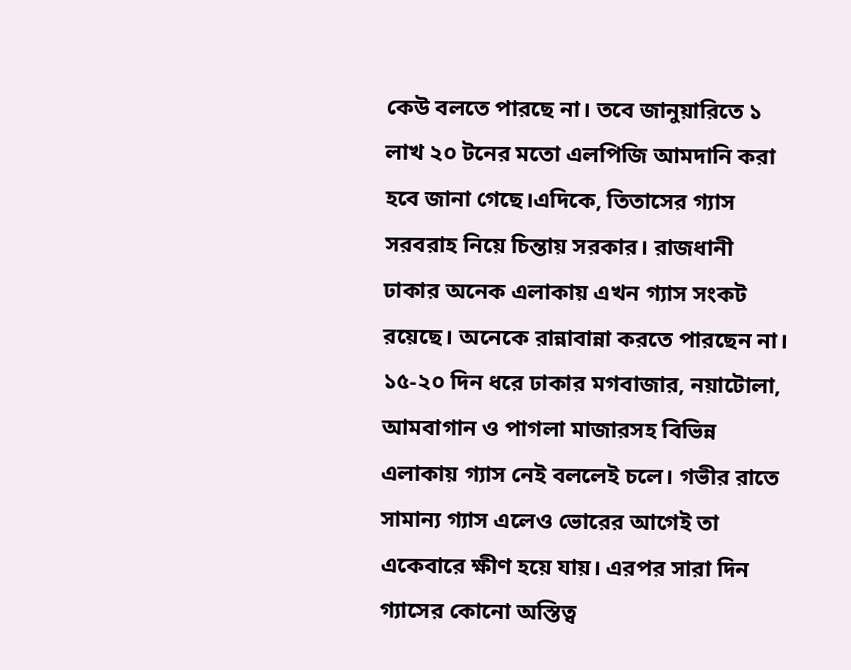কেউ বলতে পারছে না। তবে জানুয়ারিতে ১ লাখ ২০ টনের মতো এলপিজি আমদানি করা হবে জানা গেছে।এদিকে, তিতাসের গ্যাস সরবরাহ নিয়ে চিন্তায় সরকার। রাজধানী ঢাকার অনেক এলাকায় এখন গ্যাস সংকট রয়েছে। অনেকে রান্নাবান্না করতে পারছেন না। ১৫-২০ দিন ধরে ঢাকার মগবাজার, নয়াটোলা, আমবাগান ও পাগলা মাজারসহ বিভিন্ন এলাকায় গ্যাস নেই বললেই চলে। গভীর রাতে সামান্য গ্যাস এলেও ভোরের আগেই তা একেবারে ক্ষীণ হয়ে যায়। এরপর সারা দিন গ্যাসের কোনো অস্তিত্ব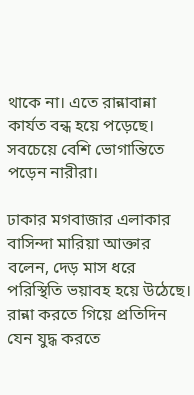থাকে না। এতে রান্নাবান্না কার্যত বন্ধ হয়ে পড়েছে। সবচেয়ে বেশি ভোগান্তিতে পড়েন নারীরা।

ঢাকার মগবাজার এলাকার বাসিন্দা মারিয়া আক্তার বলেন, দেড় মাস ধরে পরিস্থিতি ভয়াবহ হয়ে উঠেছে। রান্না করতে গিয়ে প্রতিদিন যেন যুদ্ধ করতে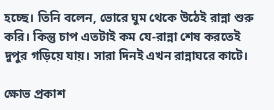হচ্ছে। তিনি বলেন, ভোরে ঘুম থেকে উঠেই রান্না শুরু করি। কিন্তু চাপ এতটাই কম যে-রান্না শেষ করতেই দুপুর গড়িয়ে যায়। সারা দিনই এখন রান্নাঘরে কাটে।

ক্ষোভ প্রকাশ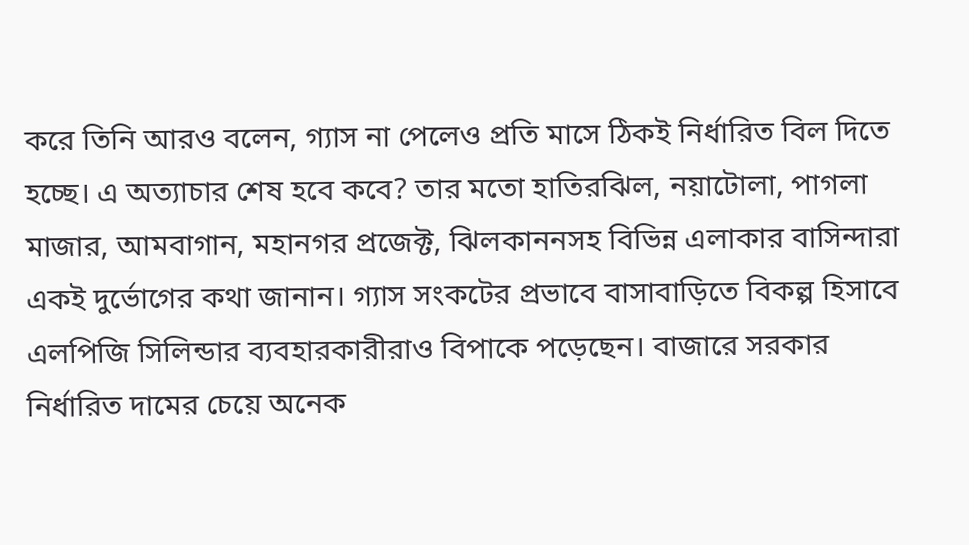করে তিনি আরও বলেন, গ্যাস না পেলেও প্রতি মাসে ঠিকই নির্ধারিত বিল দিতে হচ্ছে। এ অত্যাচার শেষ হবে কবে? তার মতো হাতিরঝিল, নয়াটোলা, পাগলা মাজার, আমবাগান, মহানগর প্রজেক্ট, ঝিলকাননসহ বিভিন্ন এলাকার বাসিন্দারা একই দুর্ভোগের কথা জানান। গ্যাস সংকটের প্রভাবে বাসাবাড়িতে বিকল্প হিসাবে এলপিজি সিলিন্ডার ব্যবহারকারীরাও বিপাকে পড়েছেন। বাজারে সরকার নির্ধারিত দামের চেয়ে অনেক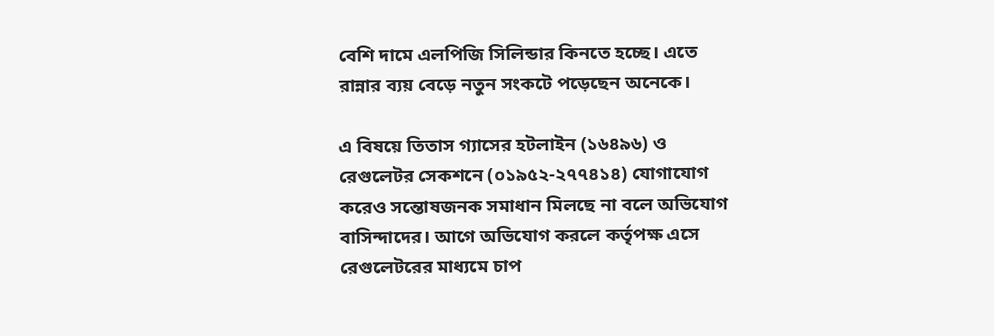বেশি দামে এলপিজি সিলিন্ডার কিনতে হচ্ছে। এতে রান্নার ব্যয় বেড়ে নতুন সংকটে পড়েছেন অনেকে।

এ বিষয়ে তিতাস গ্যাসের হটলাইন (১৬৪৯৬) ও রেগুলেটর সেকশনে (০১৯৫২-২৭৭৪১৪) যোগাযোগ করেও সন্তোষজনক সমাধান মিলছে না বলে অভিযোগ বাসিন্দাদের। আগে অভিযোগ করলে কর্তৃপক্ষ এসে রেগুলেটরের মাধ্যমে চাপ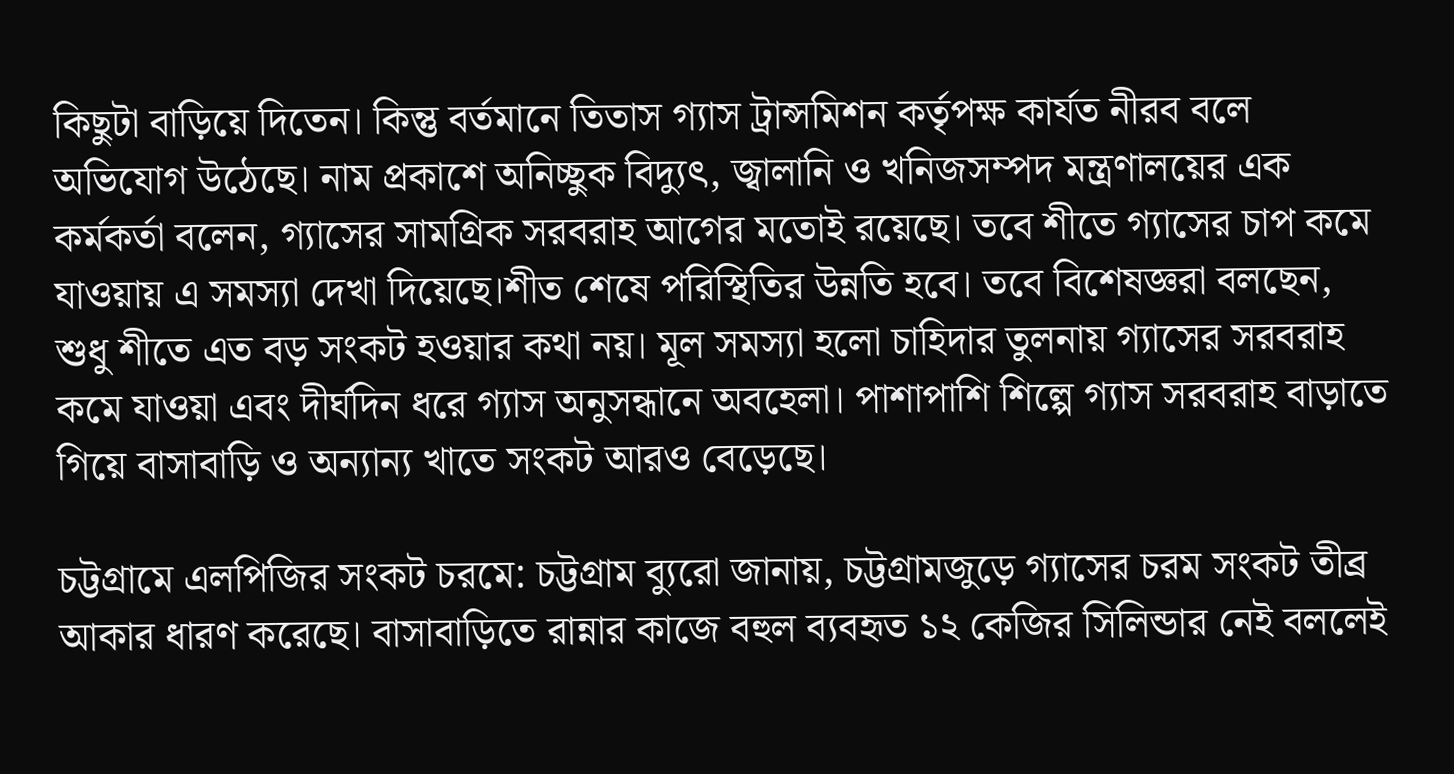কিছুটা বাড়িয়ে দিতেন। কিন্তু বর্তমানে তিতাস গ্যাস ট্রান্সমিশন কর্তৃপক্ষ কার্যত নীরব বলে অভিযোগ উঠেছে। নাম প্রকাশে অনিচ্ছুক বিদ্যুৎ, জ্বালানি ও খনিজসম্পদ মন্ত্রণালয়ের এক কর্মকর্তা বলেন, গ্যাসের সামগ্রিক সরবরাহ আগের মতোই রয়েছে। তবে শীতে গ্যাসের চাপ কমে যাওয়ায় এ সমস্যা দেখা দিয়েছে।শীত শেষে পরিস্থিতির উন্নতি হবে। তবে বিশেষজ্ঞরা বলছেন, শুধু শীতে এত বড় সংকট হওয়ার কথা নয়। মূল সমস্যা হলো চাহিদার তুলনায় গ্যাসের সরবরাহ কমে যাওয়া এবং দীর্ঘদিন ধরে গ্যাস অনুসন্ধানে অবহেলা। পাশাপাশি শিল্পে গ্যাস সরবরাহ বাড়াতে গিয়ে বাসাবাড়ি ও অন্যান্য খাতে সংকট আরও বেড়েছে।

চট্টগ্রামে এলপিজির সংকট চরমে: চট্টগ্রাম ব্যুরো জানায়, চট্টগ্রামজুড়ে গ্যাসের চরম সংকট তীব্র আকার ধারণ করেছে। বাসাবাড়িতে রান্নার কাজে বহুল ব্যবহৃত ১২ কেজির সিলিন্ডার নেই বললেই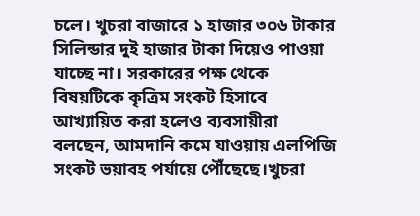চলে। খুচরা বাজারে ১ হাজার ৩০৬ টাকার সিলিন্ডার দুই হাজার টাকা দিয়েও পাওয়া যাচ্ছে না। সরকারের পক্ষ থেকে বিষয়টিকে কৃত্রিম সংকট হিসাবে আখ্যায়িত করা হলেও ব্যবসায়ীরা বলছেন, আমদানি কমে যাওয়ায় এলপিজি সংকট ভয়াবহ পর্যায়ে পৌঁছেছে।খুচরা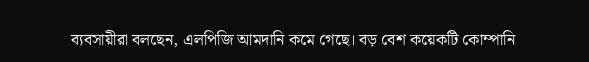ব্যবসায়ীরা বলছেন, এলপিজি আমদানি কমে গেছে। বড় বেশ কয়েকটি কোম্পানি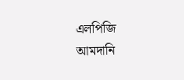এলপিজি আমদানি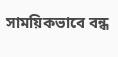সাময়িকভাবে বন্ধ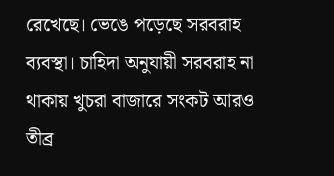রেখেছে। ভেঙে পড়েছে সরবরাহ ব্যবস্থা। চাহিদা অনুযায়ী সরবরাহ না থাকায় খুচরা বাজারে সংকট আরও তীব্র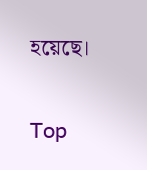হয়েছে।

Top